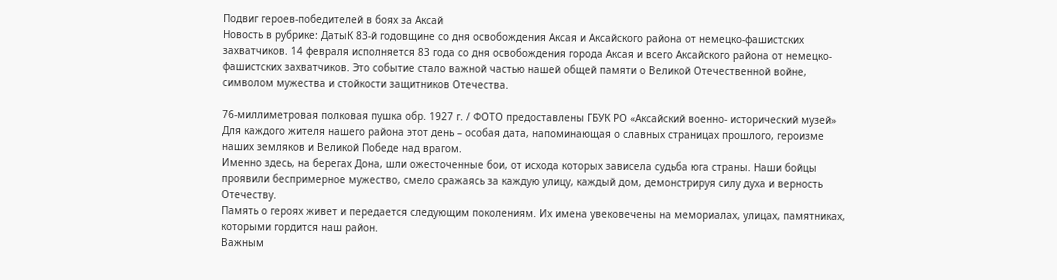Подвиг героев-победителей в боях за Аксай
Новость в рубрике: ДатыК 83-й годовщине со дня освобождения Аксая и Аксайского района от немецко-фашистских захватчиков. 14 февраля исполняется 83 года со дня освобождения города Аксая и всего Аксайского района от немецко-фашистских захватчиков. Это событие стало важной частью нашей общей памяти о Великой Отечественной войне, символом мужества и стойкости защитников Отечества.

76-миллиметровая полковая пушка обр. 1927 г. / ФОТО предоставлены ГБУК РО «Аксайский военно- исторический музей»
Для каждого жителя нашего района этот день – особая дата, напоминающая о славных страницах прошлого, героизме наших земляков и Великой Победе над врагом.
Именно здесь, на берегах Дона, шли ожесточенные бои, от исхода которых зависела судьба юга страны. Наши бойцы проявили беспримерное мужество, смело сражаясь за каждую улицу, каждый дом, демонстрируя силу духа и верность Отечеству.
Память о героях живет и передается следующим поколениям. Их имена увековечены на мемориалах, улицах, памятниках, которыми гордится наш район.
Важным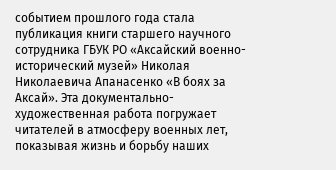событием прошлого года стала публикация книги старшего научного сотрудника ГБУК РО «Аксайский военно-исторический музей» Николая Николаевича Апанасенко «В боях за Аксай». Эта документально-художественная работа погружает читателей в атмосферу военных лет, показывая жизнь и борьбу наших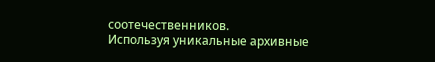соотечественников.
Используя уникальные архивные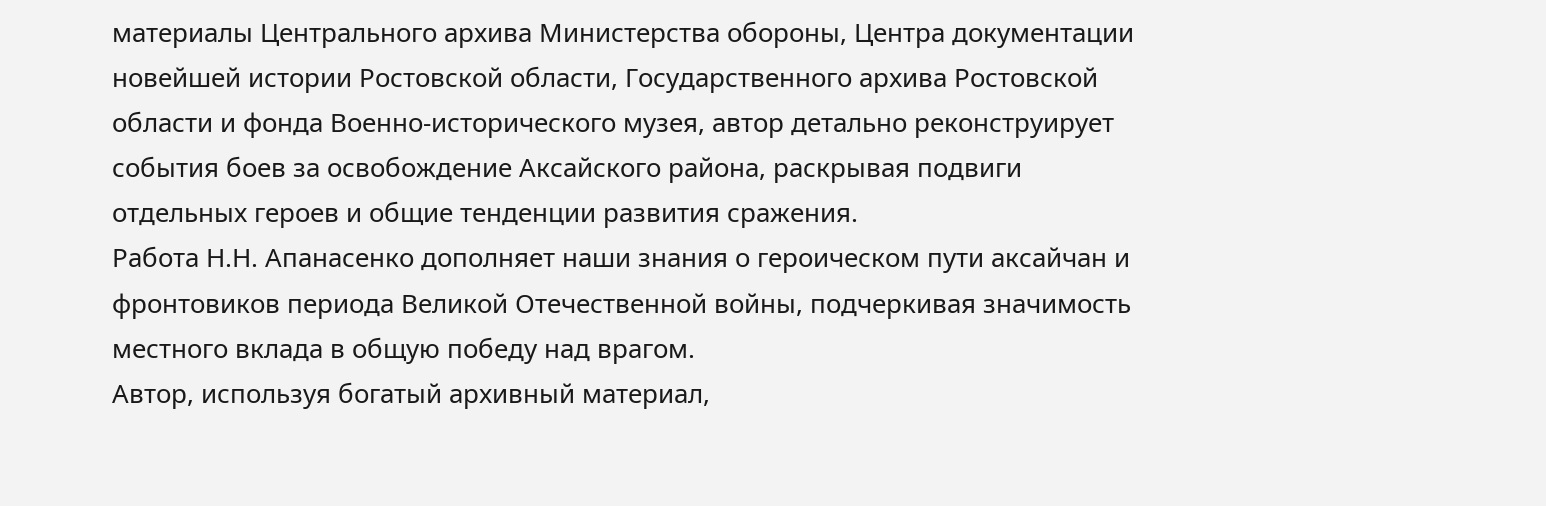материалы Центрального архива Министерства обороны, Центра документации новейшей истории Ростовской области, Государственного архива Ростовской области и фонда Военно-исторического музея, автор детально реконструирует события боев за освобождение Аксайского района, раскрывая подвиги отдельных героев и общие тенденции развития сражения.
Работа Н.Н. Апанасенко дополняет наши знания о героическом пути аксайчан и фронтовиков периода Великой Отечественной войны, подчеркивая значимость местного вклада в общую победу над врагом.
Автор, используя богатый архивный материал,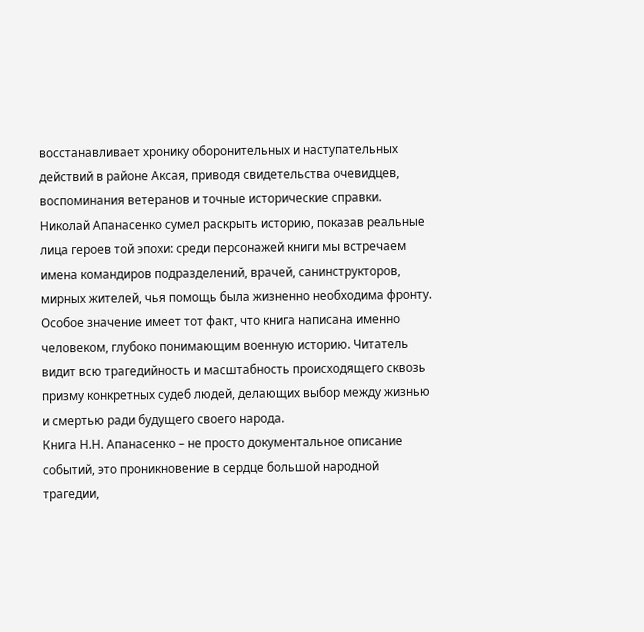восстанавливает хронику оборонительных и наступательных действий в районе Аксая, приводя свидетельства очевидцев, воспоминания ветеранов и точные исторические справки.
Николай Апанасенко сумел раскрыть историю, показав реальные лица героев той эпохи: среди персонажей книги мы встречаем имена командиров подразделений, врачей, санинструкторов, мирных жителей, чья помощь была жизненно необходима фронту.
Особое значение имеет тот факт, что книга написана именно человеком, глубоко понимающим военную историю. Читатель видит всю трагедийность и масштабность происходящего сквозь призму конкретных судеб людей, делающих выбор между жизнью и смертью ради будущего своего народа.
Книга Н.Н. Апанасенко – не просто документальное описание событий, это проникновение в сердце большой народной трагедии,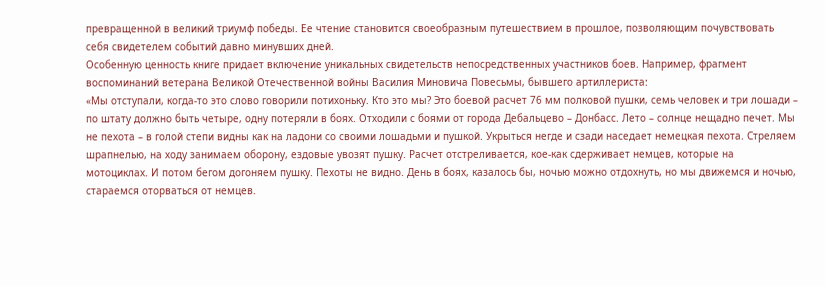превращенной в великий триумф победы. Ее чтение становится своеобразным путешествием в прошлое, позволяющим почувствовать себя свидетелем событий давно минувших дней.
Особенную ценность книге придает включение уникальных свидетельств непосредственных участников боев. Например, фрагмент воспоминаний ветерана Великой Отечественной войны Василия Миновича Повесьмы, бывшего артиллериста:
«Мы отступали, когда-то это слово говорили потихоньку. Кто это мы? Это боевой расчет 76 мм полковой пушки, семь человек и три лошади – по штату должно быть четыре, одну потеряли в боях. Отходили с боями от города Дебальцево – Донбасс. Лето – солнце нещадно печет. Мы не пехота – в голой степи видны как на ладони со своими лошадьми и пушкой. Укрыться негде и сзади наседает немецкая пехота. Стреляем шрапнелью, на ходу занимаем оборону, ездовые увозят пушку. Расчет отстреливается, кое-как сдерживает немцев, которые на мотоциклах. И потом бегом догоняем пушку. Пехоты не видно. День в боях, казалось бы, ночью можно отдохнуть, но мы движемся и ночью, стараемся оторваться от немцев.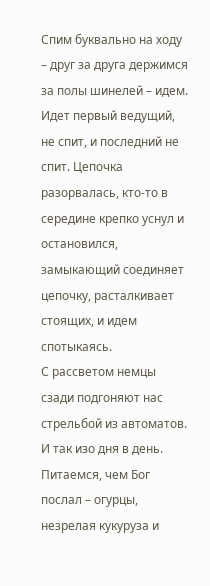Спим буквально на ходу – друг за друга держимся за полы шинелей – идем. Идет первый ведущий, не спит, и последний не спит. Цепочка разорвалась, кто-то в середине крепко уснул и остановился, замыкающий соединяет цепочку, расталкивает стоящих, и идем спотыкаясь.
С рассветом немцы сзади подгоняют нас стрельбой из автоматов. И так изо дня в день. Питаемся, чем Бог послал – огурцы, незрелая кукуруза и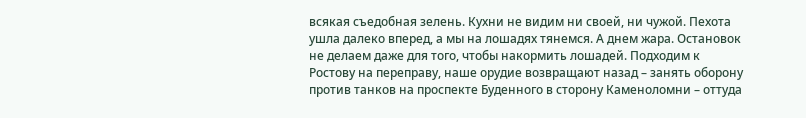всякая съедобная зелень. Кухни не видим ни своей, ни чужой. Пехота ушла далеко вперед, а мы на лошадях тянемся. А днем жара. Остановок не делаем даже для того, чтобы накормить лошадей. Подходим к Ростову на переправу, наше орудие возвращают назад – занять оборону против танков на проспекте Буденного в сторону Каменоломни – оттуда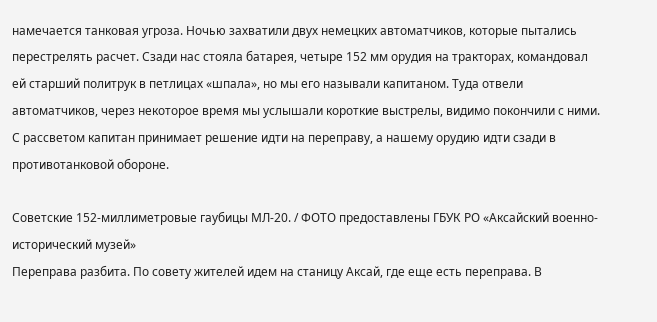намечается танковая угроза. Ночью захватили двух немецких автоматчиков, которые пытались перестрелять расчет. Сзади нас стояла батарея, четыре 152 мм орудия на тракторах, командовал ей старший политрук в петлицах «шпала», но мы его называли капитаном. Туда отвели автоматчиков, через некоторое время мы услышали короткие выстрелы, видимо покончили с ними. С рассветом капитан принимает решение идти на переправу, а нашему орудию идти сзади в противотанковой обороне.

Советские 152-миллиметровые гаубицы МЛ-20. / ФОТО предоставлены ГБУК РО «Аксайский военно-исторический музей»
Переправа разбита. По совету жителей идем на станицу Аксай, где еще есть переправа. В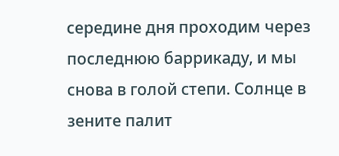середине дня проходим через последнюю баррикаду, и мы снова в голой степи. Солнце в зените палит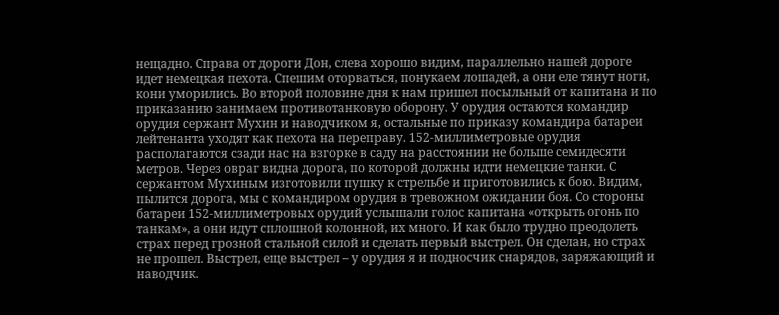нещадно. Справа от дороги Дон, слева хорошо видим, параллельно нашей дороге идет немецкая пехота. Спешим оторваться, понукаем лошадей, а они еле тянут ноги, кони уморились. Во второй половине дня к нам пришел посыльный от капитана и по приказанию занимаем противотанковую оборону. У орудия остаются командир орудия сержант Мухин и наводчиком я, остальные по приказу командира батареи лейтенанта уходят как пехота на переправу. 152-миллиметровые орудия располагаются сзади нас на взгорке в саду на расстоянии не больше семидесяти метров. Через овраг видна дорога, по которой должны идти немецкие танки. С сержантом Мухиным изготовили пушку к стрельбе и приготовились к бою. Видим, пылится дорога, мы с командиром орудия в тревожном ожидании боя. Со стороны батареи 152-миллиметровых орудий услышали голос капитана «открыть огонь по танкам», а они идут сплошной колонной, их много. И как было трудно преодолеть страх перед грозной стальной силой и сделать первый выстрел. Он сделан, но страх не прошел. Выстрел, еще выстрел – у орудия я и подносчик снарядов, заряжающий и наводчик.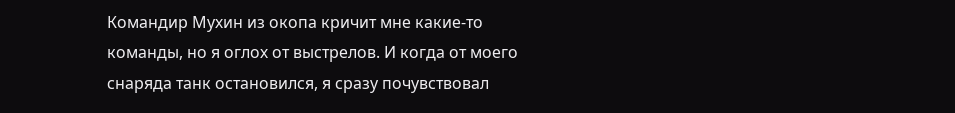Командир Мухин из окопа кричит мне какие-то команды, но я оглох от выстрелов. И когда от моего снаряда танк остановился, я сразу почувствовал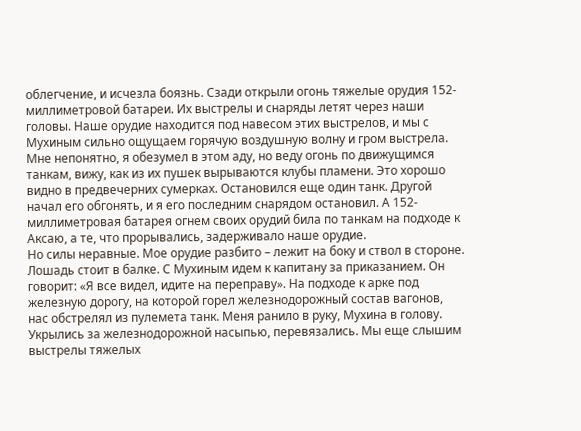облегчение, и исчезла боязнь. Сзади открыли огонь тяжелые орудия 152-миллиметровой батареи. Их выстрелы и снаряды летят через наши головы. Наше орудие находится под навесом этих выстрелов, и мы с Мухиным сильно ощущаем горячую воздушную волну и гром выстрела.
Мне непонятно, я обезумел в этом аду, но веду огонь по движущимся танкам, вижу, как из их пушек вырываются клубы пламени. Это хорошо видно в предвечерних сумерках. Остановился еще один танк. Другой начал его обгонять, и я его последним снарядом остановил. А 152-миллиметровая батарея огнем своих орудий била по танкам на подходе к Аксаю, а те, что прорывались, задерживало наше орудие.
Но силы неравные. Мое орудие разбито – лежит на боку и ствол в стороне. Лошадь стоит в балке. С Мухиным идем к капитану за приказанием. Он говорит: «Я все видел, идите на переправу». На подходе к арке под железную дорогу, на которой горел железнодорожный состав вагонов, нас обстрелял из пулемета танк. Меня ранило в руку, Мухина в голову. Укрылись за железнодорожной насыпью, перевязались. Мы еще слышим выстрелы тяжелых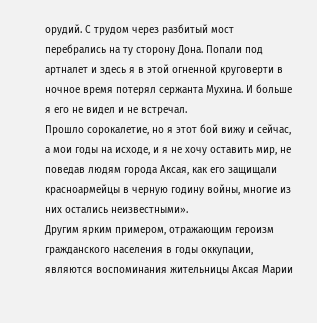орудий. С трудом через разбитый мост перебрались на ту сторону Дона. Попали под артналет и здесь я в этой огненной круговерти в ночное время потерял сержанта Мухина. И больше я его не видел и не встречал.
Прошло сорокалетие, но я этот бой вижу и сейчас, а мои годы на исходе, и я не хочу оставить мир, не поведав людям города Аксая, как его защищали красноармейцы в черную годину войны, многие из них остались неизвестными».
Другим ярким примером, отражающим героизм гражданского населения в годы оккупации, являются воспоминания жительницы Аксая Марии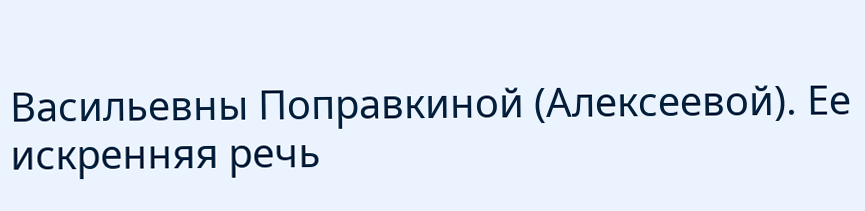Васильевны Поправкиной (Алексеевой). Ее искренняя речь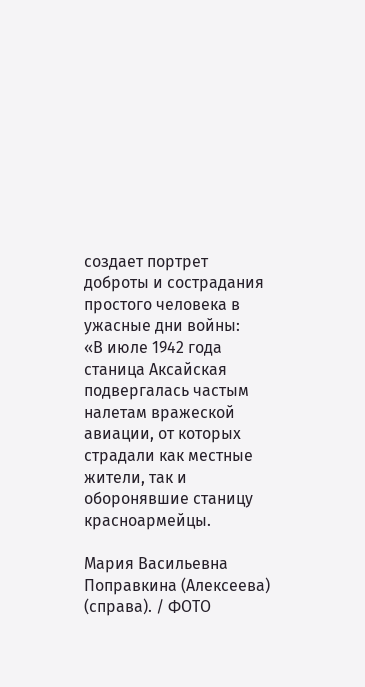создает портрет доброты и сострадания простого человека в ужасные дни войны:
«В июле 1942 года станица Аксайская подвергалась частым налетам вражеской авиации, от которых страдали как местные жители, так и оборонявшие станицу красноармейцы.

Мария Васильевна Поправкина (Алексеева) (справа). / ФОТО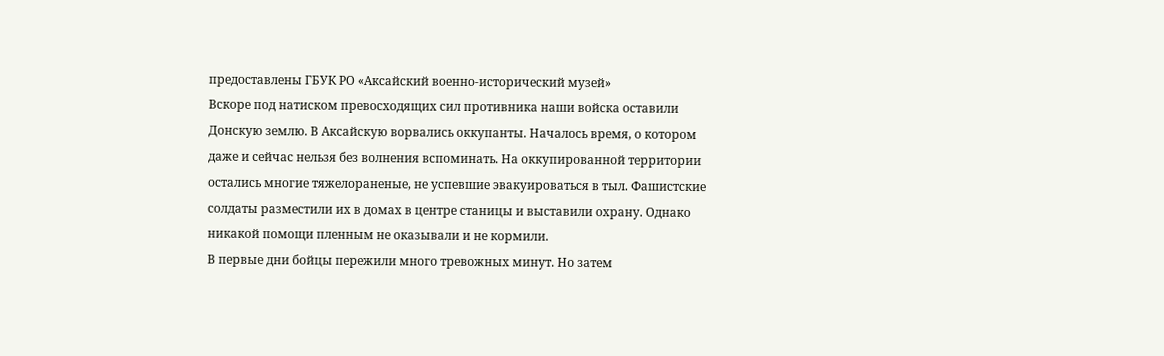предоставлены ГБУК РО «Аксайский военно-исторический музей»
Вскоре под натиском превосходящих сил противника наши войска оставили Донскую землю. В Аксайскую ворвались оккупанты. Началось время, о котором даже и сейчас нельзя без волнения вспоминать. На оккупированной территории остались многие тяжелораненые, не успевшие эвакуироваться в тыл. Фашистские солдаты разместили их в домах в центре станицы и выставили охрану. Однако никакой помощи пленным не оказывали и не кормили.
В первые дни бойцы пережили много тревожных минут. Но затем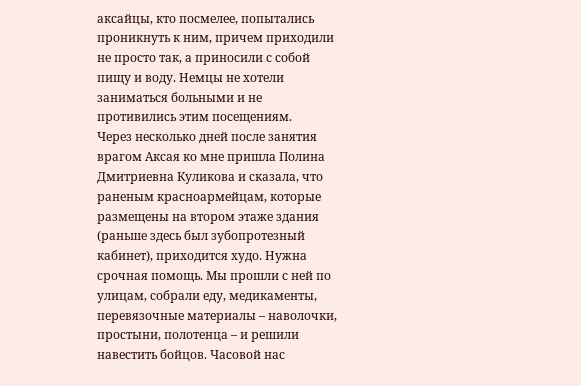аксайцы, кто посмелее, попытались проникнуть к ним, причем приходили не просто так, а приносили с собой пищу и воду. Немцы не хотели заниматься больными и не противились этим посещениям.
Через несколько дней после занятия врагом Аксая ко мне пришла Полина Дмитриевна Куликова и сказала, что раненым красноармейцам, которые размещены на втором этаже здания (раньше здесь был зубопротезный кабинет), приходится худо. Нужна срочная помощь. Мы прошли с ней по улицам, собрали еду, медикаменты, перевязочные материалы – наволочки, простыни, полотенца – и решили навестить бойцов. Часовой нас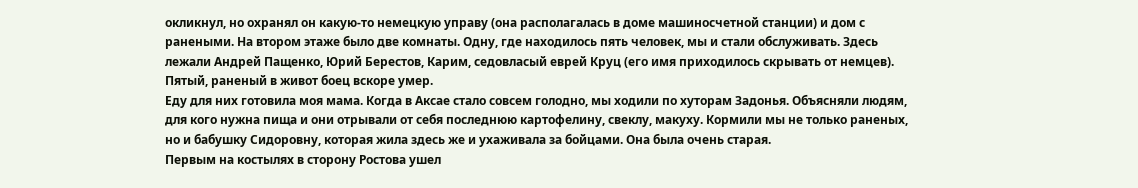окликнул, но охранял он какую-то немецкую управу (она располагалась в доме машиносчетной станции) и дом с ранеными. На втором этаже было две комнаты. Одну, где находилось пять человек, мы и стали обслуживать. Здесь лежали Андрей Пащенко, Юрий Берестов, Карим, седовласый еврей Круц (его имя приходилось скрывать от немцев). Пятый, раненый в живот боец вскоре умер.
Еду для них готовила моя мама. Когда в Аксае стало совсем голодно, мы ходили по хуторам Задонья. Объясняли людям, для кого нужна пища и они отрывали от себя последнюю картофелину, свеклу, макуху. Кормили мы не только раненых, но и бабушку Сидоровну, которая жила здесь же и ухаживала за бойцами. Она была очень старая.
Первым на костылях в сторону Ростова ушел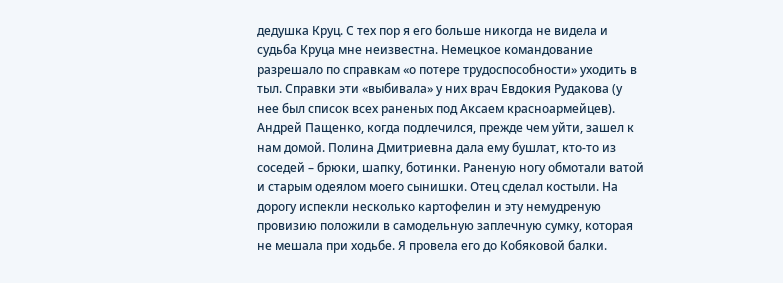дедушка Круц. С тех пор я его больше никогда не видела и судьба Круца мне неизвестна. Немецкое командование разрешало по справкам «о потере трудоспособности» уходить в тыл. Справки эти «выбивала» у них врач Евдокия Рудакова (у нее был список всех раненых под Аксаем красноармейцев).
Андрей Пащенко, когда подлечился, прежде чем уйти, зашел к нам домой. Полина Дмитриевна дала ему бушлат, кто-то из соседей – брюки, шапку, ботинки. Раненую ногу обмотали ватой и старым одеялом моего сынишки. Отец сделал костыли. На дорогу испекли несколько картофелин и эту немудреную провизию положили в самодельную заплечную сумку, которая не мешала при ходьбе. Я провела его до Кобяковой балки.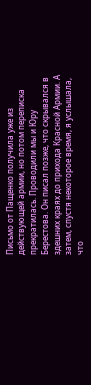Письмо от Пащенко получила уже из действующей армии, но потом переписка прекратилась. Проводили мы и Юру Берестова. Он писал позже, что скрывался в здешних краях до прихода Красной Армии. А затем, спустя некоторое время, я услышала, что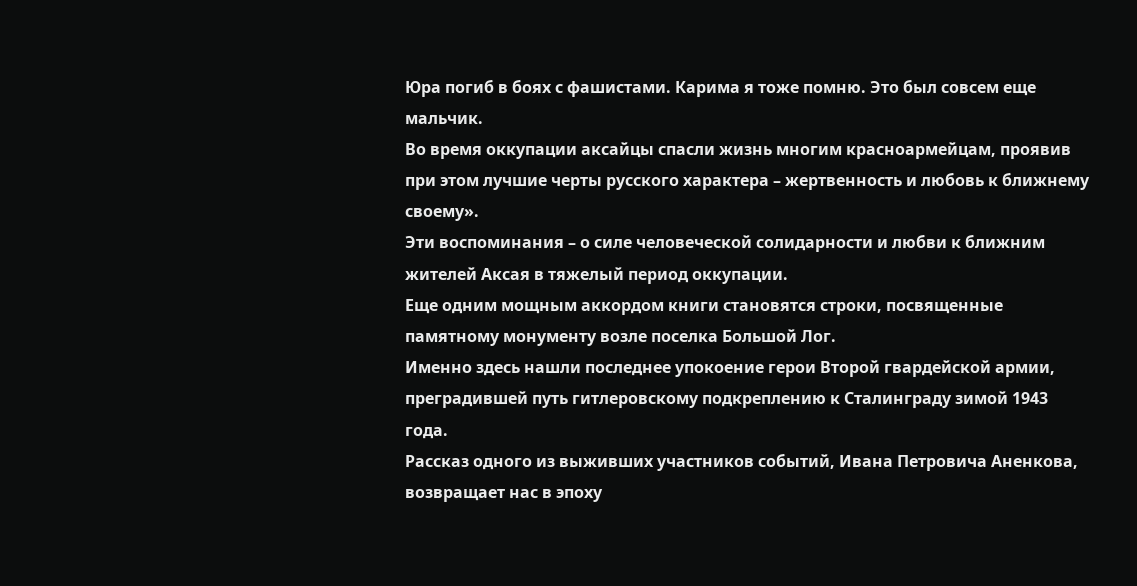Юра погиб в боях с фашистами. Карима я тоже помню. Это был совсем еще мальчик.
Во время оккупации аксайцы спасли жизнь многим красноармейцам, проявив при этом лучшие черты русского характера – жертвенность и любовь к ближнему своему».
Эти воспоминания – о силе человеческой солидарности и любви к ближним жителей Аксая в тяжелый период оккупации.
Еще одним мощным аккордом книги становятся строки, посвященные памятному монументу возле поселка Большой Лог.
Именно здесь нашли последнее упокоение герои Второй гвардейской армии, преградившей путь гитлеровскому подкреплению к Сталинграду зимой 1943 года.
Рассказ одного из выживших участников событий, Ивана Петровича Аненкова, возвращает нас в эпоху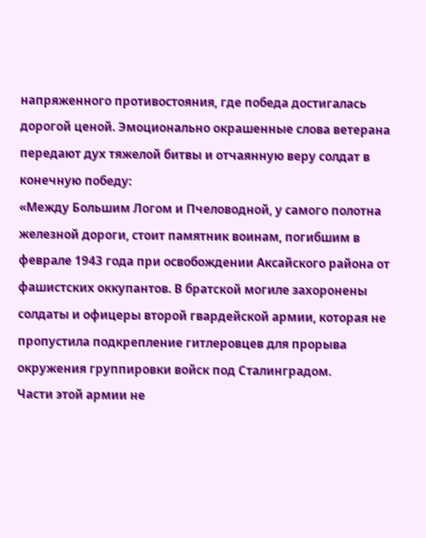напряженного противостояния, где победа достигалась дорогой ценой. Эмоционально окрашенные слова ветерана передают дух тяжелой битвы и отчаянную веру солдат в конечную победу:
«Между Большим Логом и Пчеловодной, у самого полотна железной дороги, стоит памятник воинам, погибшим в феврале 1943 года при освобождении Аксайского района от фашистских оккупантов. В братской могиле захоронены солдаты и офицеры второй гвардейской армии, которая не пропустила подкрепление гитлеровцев для прорыва окружения группировки войск под Сталинградом.
Части этой армии не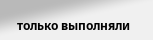только выполняли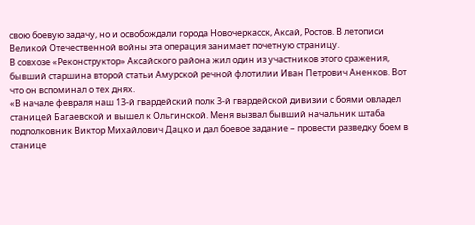свою боевую задачу, но и освобождали города Новочеркасск, Аксай, Ростов. В летописи Великой Отечественной войны эта операция занимает почетную страницу.
В совхозе «Реконструктор» Аксайского района жил один из участников этого сражения, бывший старшина второй статьи Амурской речной флотилии Иван Петрович Аненков. Вот что он вспоминал о тех днях.
«В начале февраля наш 13-й гвардейский полк 3-й гвардейской дивизии с боями овладел станицей Багаевской и вышел к Ольгинской. Меня вызвал бывший начальник штаба подполковник Виктор Михайлович Дацко и дал боевое задание – провести разведку боем в станице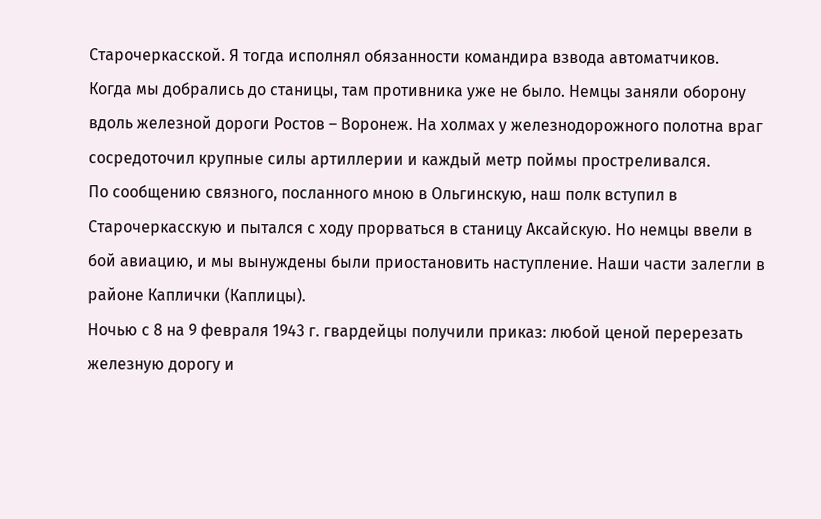Старочеркасской. Я тогда исполнял обязанности командира взвода автоматчиков.
Когда мы добрались до станицы, там противника уже не было. Немцы заняли оборону вдоль железной дороги Ростов – Воронеж. На холмах у железнодорожного полотна враг сосредоточил крупные силы артиллерии и каждый метр поймы простреливался.
По сообщению связного, посланного мною в Ольгинскую, наш полк вступил в Старочеркасскую и пытался с ходу прорваться в станицу Аксайскую. Но немцы ввели в бой авиацию, и мы вынуждены были приостановить наступление. Наши части залегли в районе Каплички (Каплицы).
Ночью с 8 на 9 февраля 1943 г. гвардейцы получили приказ: любой ценой перерезать железную дорогу и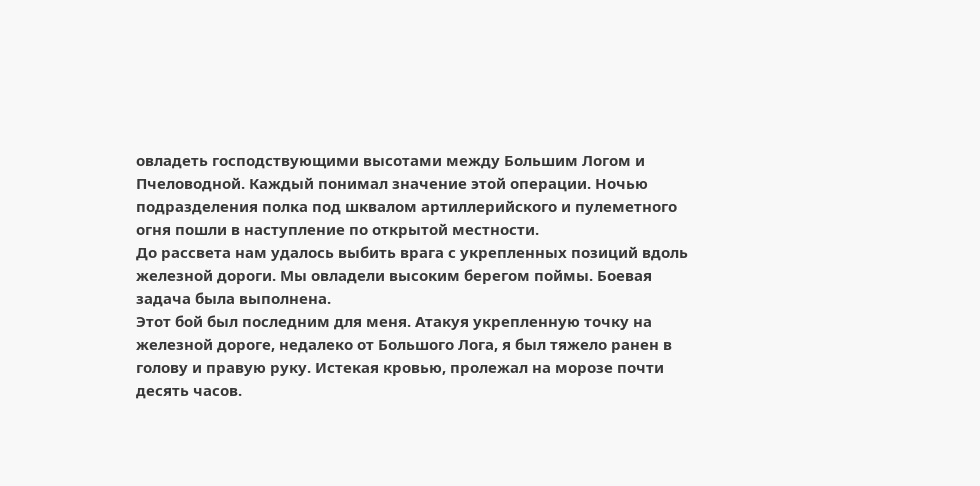овладеть господствующими высотами между Большим Логом и Пчеловодной. Каждый понимал значение этой операции. Ночью подразделения полка под шквалом артиллерийского и пулеметного огня пошли в наступление по открытой местности.
До рассвета нам удалось выбить врага с укрепленных позиций вдоль железной дороги. Мы овладели высоким берегом поймы. Боевая задача была выполнена.
Этот бой был последним для меня. Атакуя укрепленную точку на железной дороге, недалеко от Большого Лога, я был тяжело ранен в голову и правую руку. Истекая кровью, пролежал на морозе почти десять часов.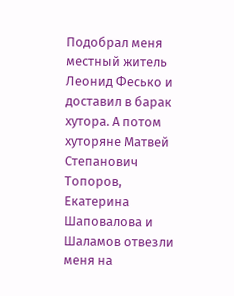Подобрал меня местный житель Леонид Фесько и доставил в барак хутора. А потом хуторяне Матвей Степанович Топоров, Екатерина Шаповалова и Шаламов отвезли меня на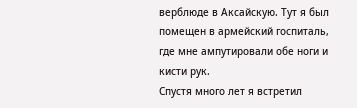верблюде в Аксайскую. Тут я был помещен в армейский госпиталь, где мне ампутировали обе ноги и кисти рук.
Спустя много лет я встретил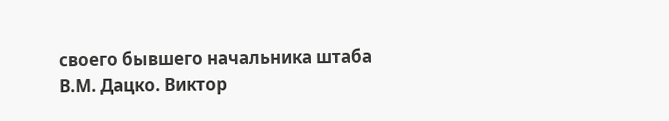своего бывшего начальника штаба В.М. Дацко. Виктор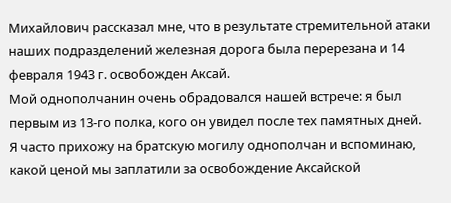Михайлович рассказал мне, что в результате стремительной атаки наших подразделений железная дорога была перерезана и 14 февраля 1943 г. освобожден Аксай.
Мой однополчанин очень обрадовался нашей встрече: я был первым из 13-го полка, кого он увидел после тех памятных дней.
Я часто прихожу на братскую могилу однополчан и вспоминаю, какой ценой мы заплатили за освобождение Аксайской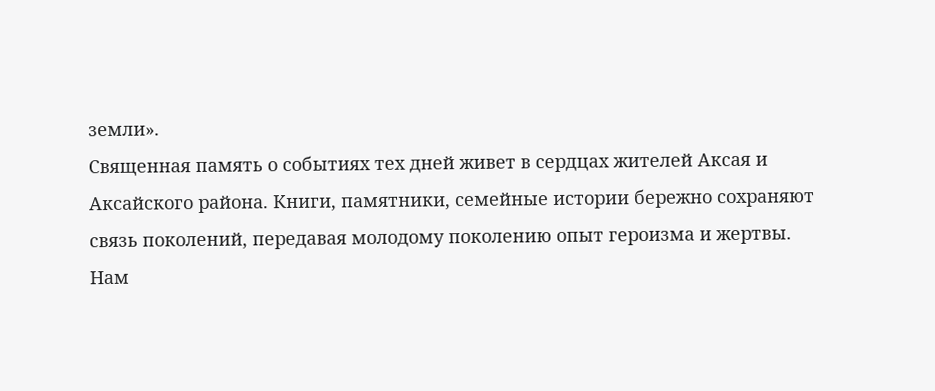земли».
Священная память о событиях тех дней живет в сердцах жителей Аксая и Аксайского района. Книги, памятники, семейные истории бережно сохраняют связь поколений, передавая молодому поколению опыт героизма и жертвы. Нам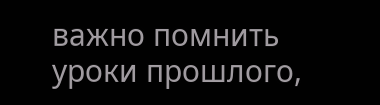важно помнить уроки прошлого,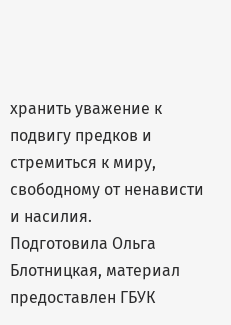хранить уважение к подвигу предков и стремиться к миру, свободному от ненависти и насилия.
Подготовила Ольга Блотницкая, материал предоставлен ГБУК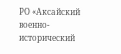РО «Аксайский военно-исторический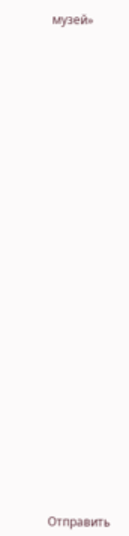музей»


























Отправить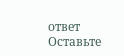ответ
Оставьте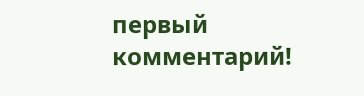первый комментарий!